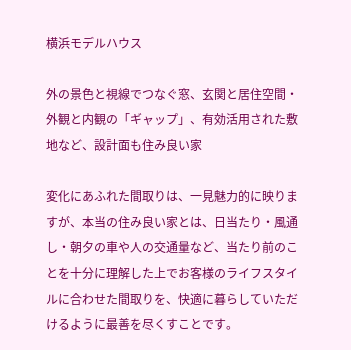横浜モデルハウス

外の景色と視線でつなぐ窓、玄関と居住空間・外観と内観の「ギャップ」、有効活用された敷地など、設計面も住み良い家

変化にあふれた間取りは、一見魅力的に映りますが、本当の住み良い家とは、日当たり・風通し・朝夕の車や人の交通量など、当たり前のことを十分に理解した上でお客様のライフスタイルに合わせた間取りを、快適に暮らしていただけるように最善を尽くすことです。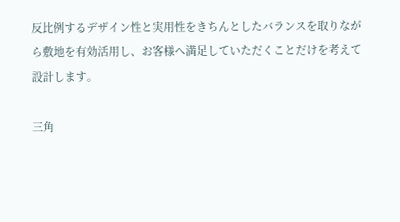反比例するデザイン性と実用性をきちんとしたバランスを取りながら敷地を有効活用し、お客様へ満足していただくことだけを考えて設計します。

三角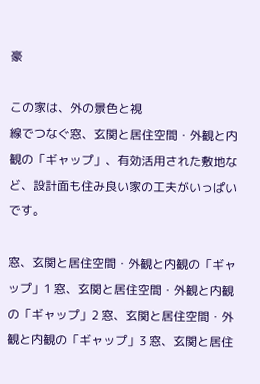豪

この家は、外の景色と視
線でつなぐ窓、玄関と居住空間・外観と内観の「ギャップ」、有効活用された敷地など、設計面も住み良い家の工夫がいっぱいです。

窓、玄関と居住空間・外観と内観の「ギャップ」1 窓、玄関と居住空間・外観と内観の「ギャップ」2 窓、玄関と居住空間・外観と内観の「ギャップ」3 窓、玄関と居住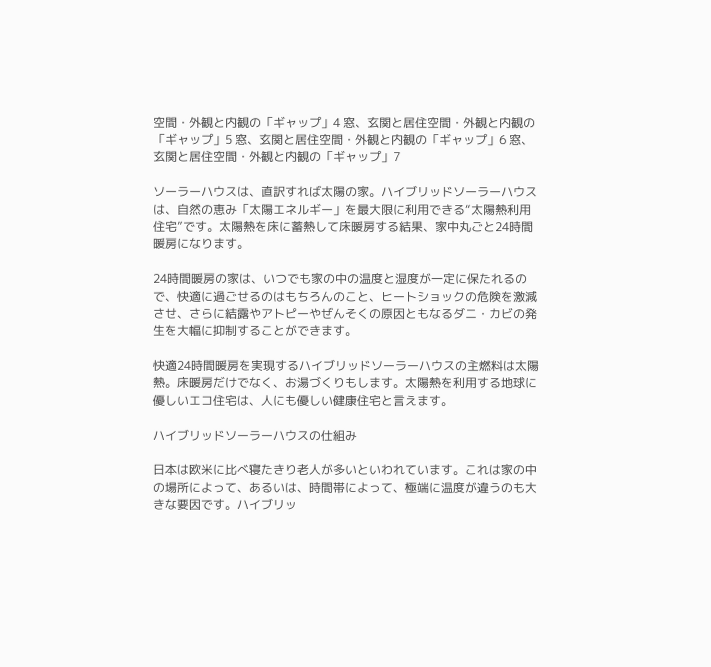空間・外観と内観の「ギャップ」4 窓、玄関と居住空間・外観と内観の「ギャップ」5 窓、玄関と居住空間・外観と内観の「ギャップ」6 窓、玄関と居住空間・外観と内観の「ギャップ」7

ソーラーハウスは、直訳すれば太陽の家。ハイブリッドソーラーハウスは、自然の恵み「太陽エネルギー」を最大限に利用できる“太陽熱利用住宅”です。太陽熱を床に蓄熱して床暖房する結果、家中丸ごと24時間暖房になります。

24時間暖房の家は、いつでも家の中の温度と湿度が一定に保たれるので、快適に過ごせるのはもちろんのこと、ヒートショックの危険を激減させ、さらに結露やアトピーやぜんそくの原因ともなるダニ・カビの発生を大幅に抑制することができます。

快適24時間暖房を実現するハイブリッドソーラーハウスの主燃料は太陽熱。床暖房だけでなく、お湯づくりもします。太陽熱を利用する地球に優しいエコ住宅は、人にも優しい健康住宅と言えます。

ハイブリッドソーラーハウスの仕組み

日本は欧米に比べ寝たきり老人が多いといわれています。これは家の中の場所によって、あるいは、時間帯によって、極端に温度が違うのも大きな要因です。ハイブリッ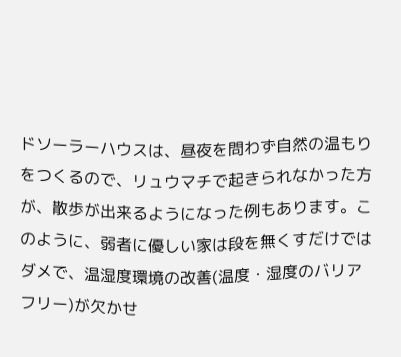ドソーラーハウスは、昼夜を問わず自然の温もりをつくるので、リュウマチで起きられなかった方が、散歩が出来るようになった例もあります。このように、弱者に優しい家は段を無くすだけではダメで、温湿度環境の改善(温度・湿度のバリアフリー)が欠かせ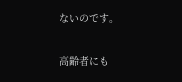ないのです。

高齢者にも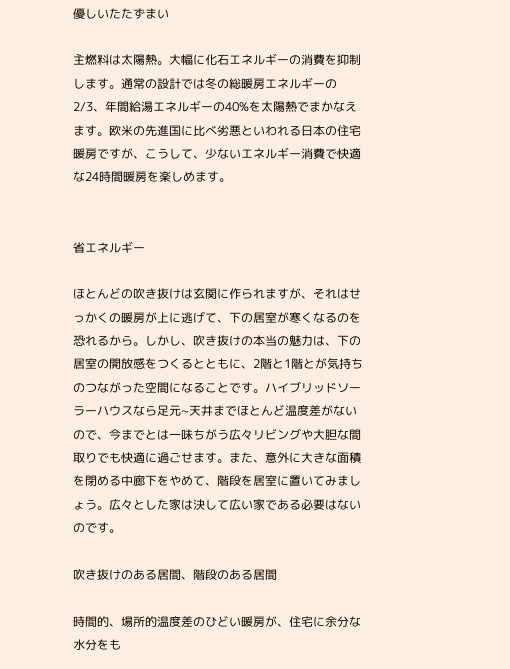優しいたたずまい

主燃料は太陽熱。大幅に化石エネルギーの消費を抑制します。通常の設計では冬の総暖房エネルギーの2/3、年間給湯エネルギーの40%を太陽熱でまかなえます。欧米の先進国に比べ劣悪といわれる日本の住宅暖房ですが、こうして、少ないエネルギー消費で快適な24時間暖房を楽しめます。


省エネルギー

ほとんどの吹き抜けは玄関に作られますが、それはせっかくの暖房が上に逃げて、下の居室が寒くなるのを恐れるから。しかし、吹き抜けの本当の魅力は、下の居室の開放感をつくるとともに、2階と1階とが気持ちのつながった空間になることです。ハイブリッドソーラーハウスなら足元~天井までほとんど温度差がないので、今までとは一味ちがう広々リビングや大胆な間取りでも快適に過ごせます。また、意外に大きな面積を閉める中廊下をやめて、階段を居室に置いてみましょう。広々とした家は決して広い家である必要はないのです。

吹き抜けのある居間、階段のある居間

時間的、場所的温度差のひどい暖房が、住宅に余分な水分をも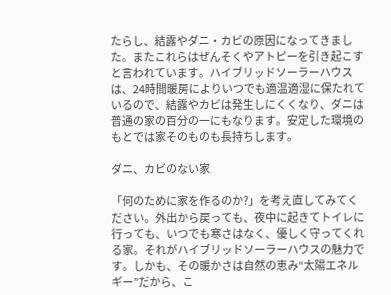たらし、結露やダニ・カビの原因になってきました。またこれらはぜんそくやアトピーを引き起こすと言われています。ハイブリッドソーラーハウスは、24時間暖房によりいつでも適温適湿に保たれているので、結露やカビは発生しにくくなり、ダニは普通の家の百分の一にもなります。安定した環境のもとでは家そのものも長持ちします。

ダニ、カビのない家

「何のために家を作るのか?」を考え直してみてください。外出から戻っても、夜中に起きてトイレに行っても、いつでも寒さはなく、優しく守ってくれる家。それがハイブリッドソーラーハウスの魅力です。しかも、その暖かさは自然の恵み“太陽エネルギー”だから、こ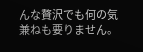んな贅沢でも何の気兼ねも要りません。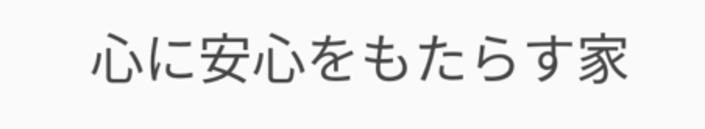心に安心をもたらす家